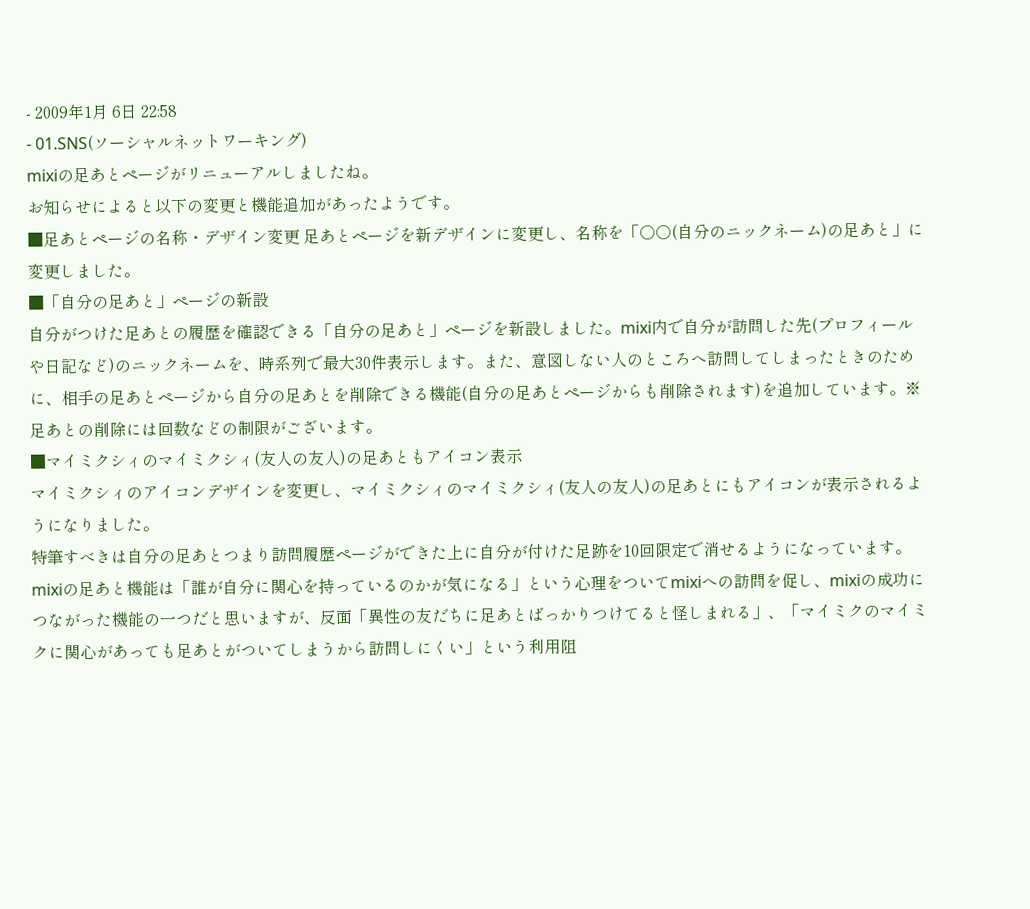- 2009年1月 6日 22:58
- 01.SNS(ソーシャルネットワーキング)
mixiの足あとページがリニューアルしましたね。
お知らせによると以下の変更と機能追加があったようです。
■足あとページの名称・デザイン変更 足あとページを新デザインに変更し、名称を「○○(自分のニックネーム)の足あと」に変更しました。
■「自分の足あと」ページの新設
自分がつけた足あとの履歴を確認できる「自分の足あと」ページを新設しました。mixi内で自分が訪問した先(プロフィールや日記など)のニックネームを、時系列で最大30件表示します。また、意図しない人のところへ訪問してしまったときのために、相手の足あとページから自分の足あとを削除できる機能(自分の足あとページからも削除されます)を追加しています。※足あとの削除には回数などの制限がございます。
■マイミクシィのマイミクシィ(友人の友人)の足あともアイコン表示
マイミクシィのアイコンデザインを変更し、マイミクシィのマイミクシィ(友人の友人)の足あとにもアイコンが表示されるようになりました。
特筆すべきは自分の足あとつまり訪問履歴ページができた上に自分が付けた足跡を10回限定で消せるようになっています。
mixiの足あと機能は「誰が自分に関心を持っているのかが気になる」という心理をついてmixiへの訪問を促し、mixiの成功につながった機能の一つだと思いますが、反面「異性の友だちに足あとばっかりつけてると怪しまれる」、「マイミクのマイミクに関心があっても足あとがついてしまうから訪問しにくい」という利用阻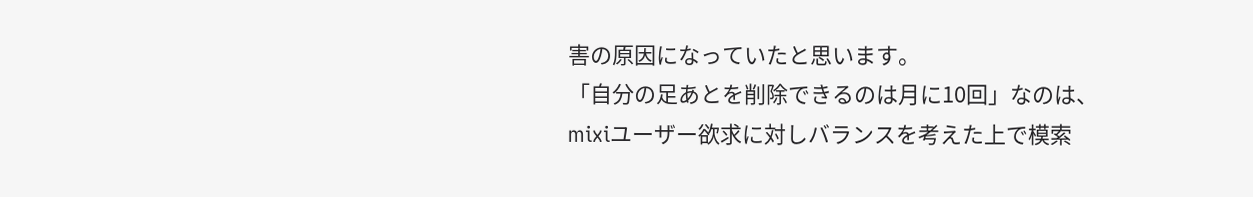害の原因になっていたと思います。
「自分の足あとを削除できるのは月に10回」なのは、mixiユーザー欲求に対しバランスを考えた上で模索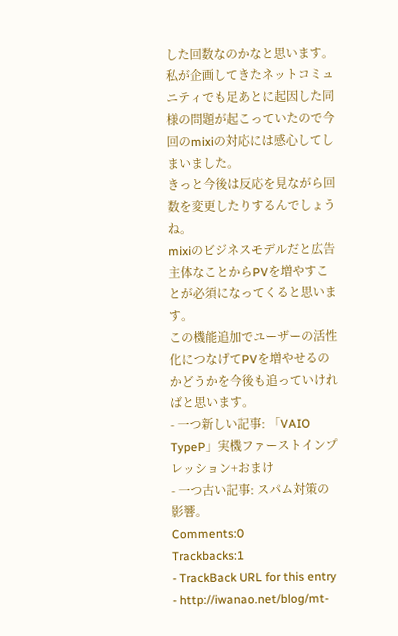した回数なのかなと思います。
私が企画してきたネットコミュニティでも足あとに起因した同様の問題が起こっていたので今回のmixiの対応には感心してしまいました。
きっと今後は反応を見ながら回数を変更したりするんでしょうね。
mixiのビジネスモデルだと広告主体なことからPVを増やすことが必須になってくると思います。
この機能追加でユーザーの活性化につなげてPVを増やせるのかどうかを今後も追っていければと思います。
- 一つ新しい記事: 「VAIO TypeP」実機ファーストインプレッション+おまけ
- 一つ古い記事: スパム対策の影響。
Comments:0
Trackbacks:1
- TrackBack URL for this entry
- http://iwanao.net/blog/mt-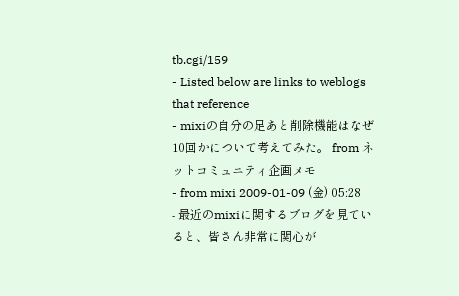tb.cgi/159
- Listed below are links to weblogs that reference
- mixiの自分の足あと削除機能はなぜ10回かについて考えてみた。 from ネットコミュニティ企画メモ
- from mixi 2009-01-09 (金) 05:28
- 最近のmixiに関するブログを見ていると、皆さん非常に関心が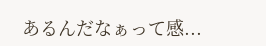あるんだなぁって感...